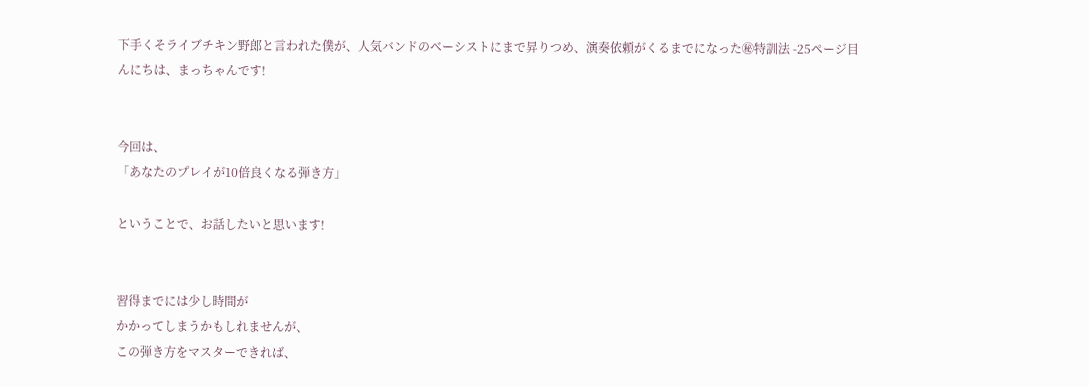下手くそライブチキン野郎と言われた僕が、人気バンドのベーシストにまで昇りつめ、演奏依頼がくるまでになった㊙特訓法 -25ページ目
んにちは、まっちゃんです!


今回は、
「あなたのプレイが10倍良くなる弾き方」

ということで、お話したいと思います!


習得までには少し時間が
かかってしまうかもしれませんが、
この弾き方をマスターできれば、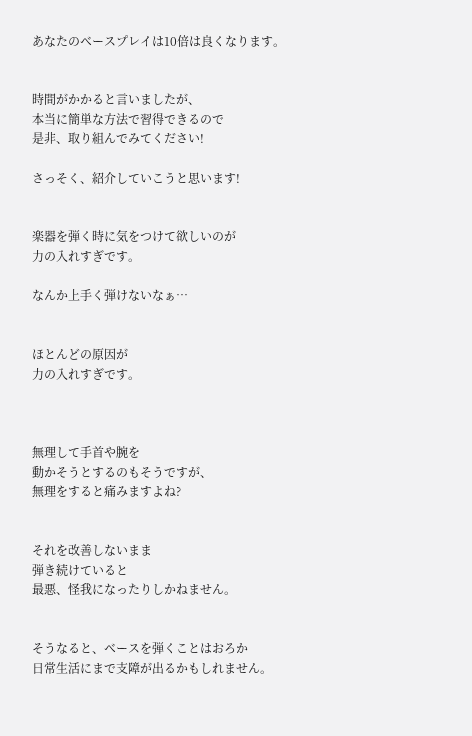あなたのベースプレイは10倍は良くなります。


時間がかかると言いましたが、
本当に簡単な方法で習得できるので
是非、取り組んでみてください!

さっそく、紹介していこうと思います!


楽器を弾く時に気をつけて欲しいのが
力の入れすぎです。

なんか上手く弾けないなぁ…


ほとんどの原因が
力の入れすぎです。



無理して手首や腕を
動かそうとするのもそうですが、
無理をすると痛みますよね?


それを改善しないまま
弾き続けていると
最悪、怪我になったりしかねません。


そうなると、ベースを弾くことはおろか
日常生活にまで支障が出るかもしれません。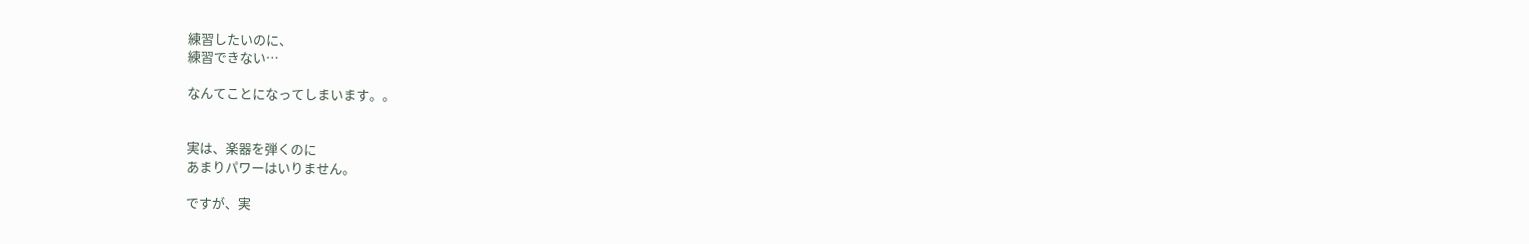練習したいのに、
練習できない…

なんてことになってしまいます。。


実は、楽器を弾くのに
あまりパワーはいりません。

ですが、実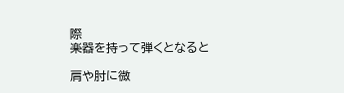際
楽器を持って弾くとなると

肩や肘に微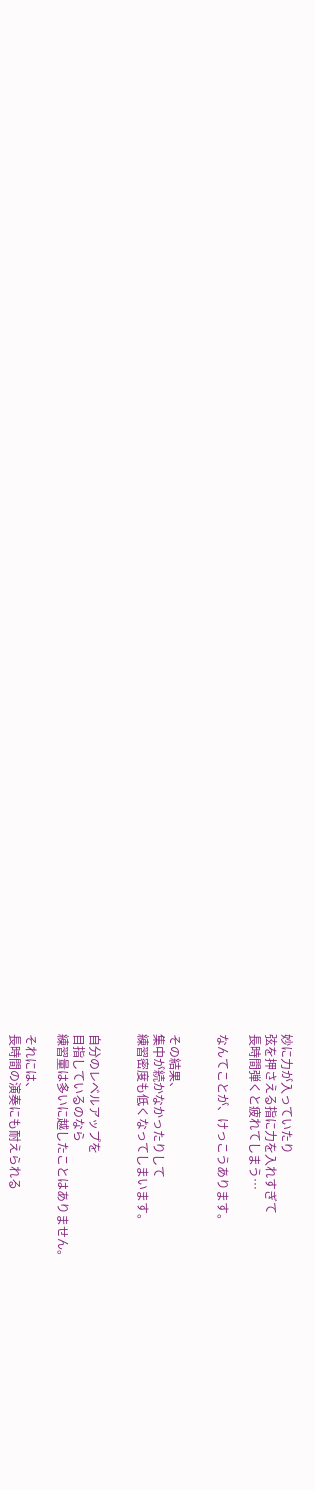妙に力が入っていたり
弦を押さえる指に力を入れすぎて
長時間弾くと疲れてしまう…

なんてことが、けっこうあります。


その結果、
集中が続かなかったりして
練習密度も低くなってしまいます。


自分のレベルアップを
目指しているのなら
練習量は多いに越したことはありません。

それには、
長時間の演奏にも耐えられる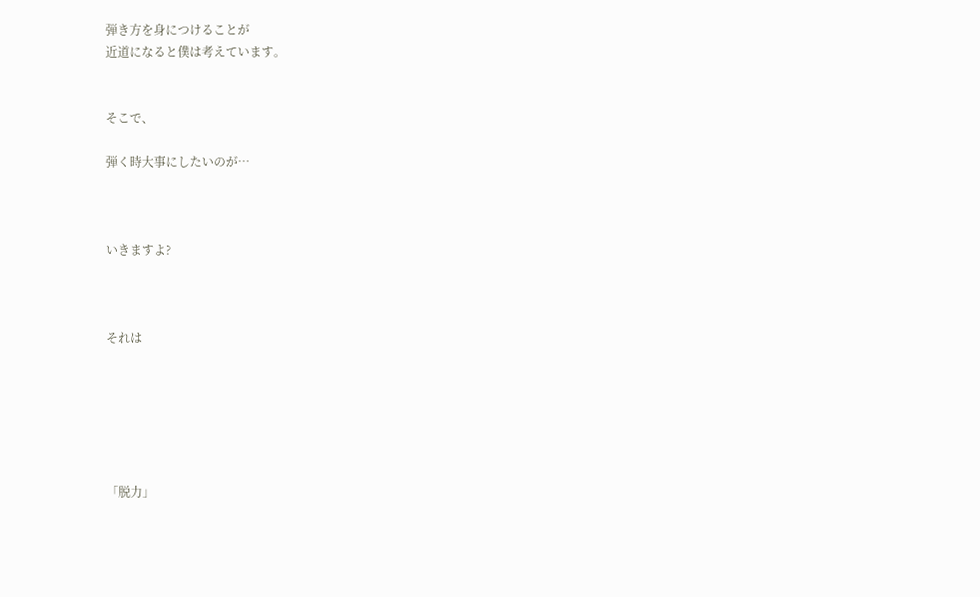弾き方を身につけることが
近道になると僕は考えています。


そこで、

弾く時大事にしたいのが…



いきますよ?



それは






「脱力」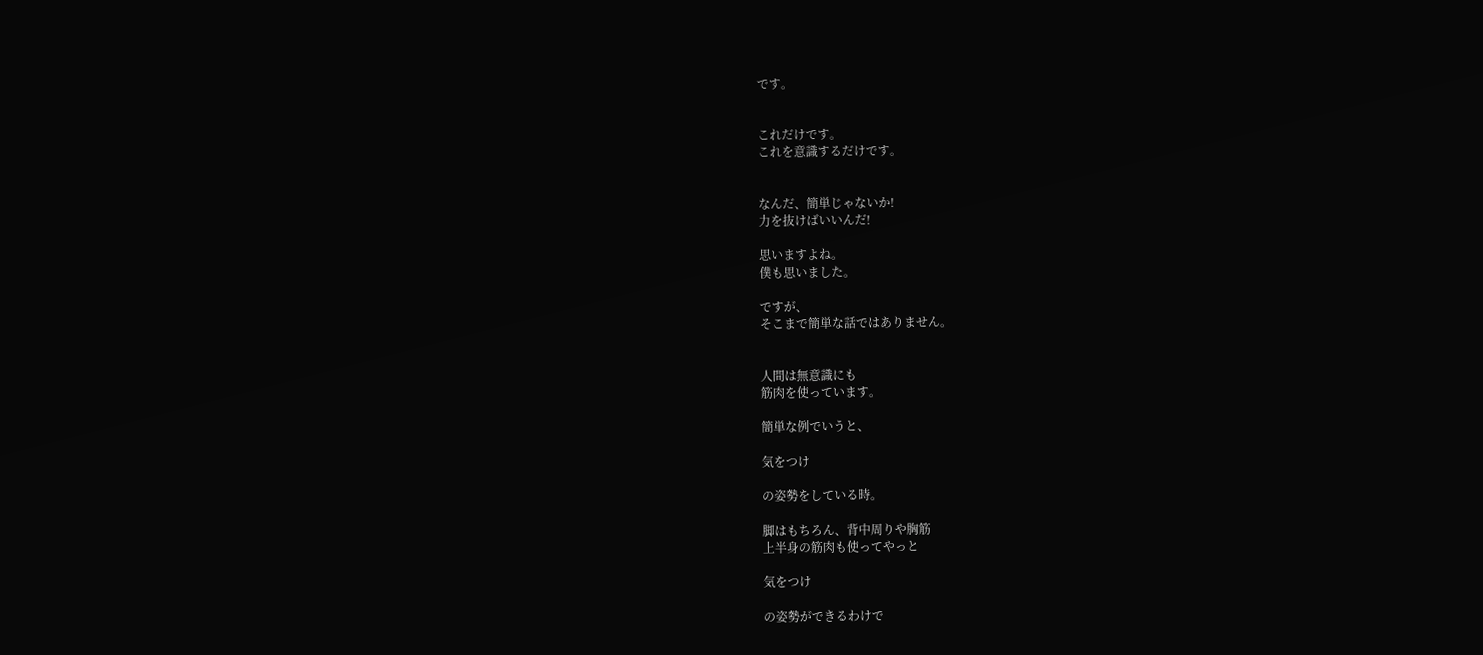です。


これだけです。
これを意識するだけです。


なんだ、簡単じゃないか!
力を抜けばいいんだ!

思いますよね。
僕も思いました。

ですが、
そこまで簡単な話ではありません。


人間は無意識にも
筋肉を使っています。

簡単な例でいうと、

気をつけ

の姿勢をしている時。

脚はもちろん、背中周りや胸筋
上半身の筋肉も使ってやっと

気をつけ

の姿勢ができるわけで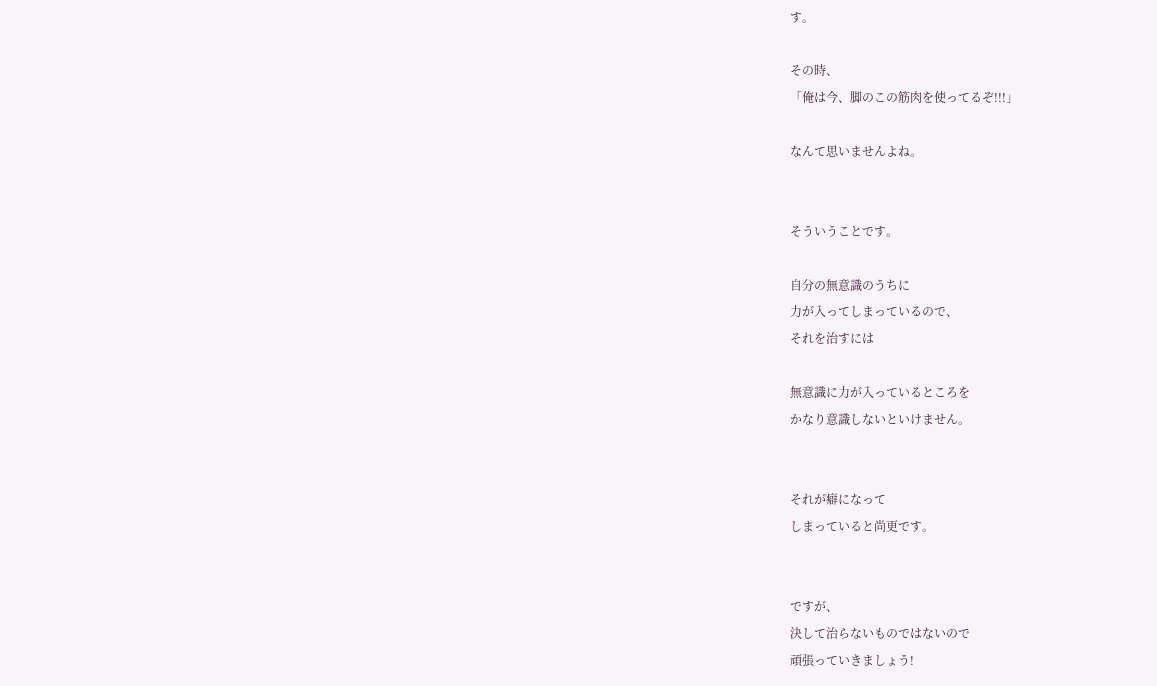す。

その時、
「俺は今、脚のこの筋肉を使ってるぞ!!!」

なんて思いませんよね。


そういうことです。

自分の無意識のうちに
力が入ってしまっているので、
それを治すには

無意識に力が入っているところを
かなり意識しないといけません。


それが癖になって
しまっていると尚更です。


ですが、
決して治らないものではないので
頑張っていきましょう!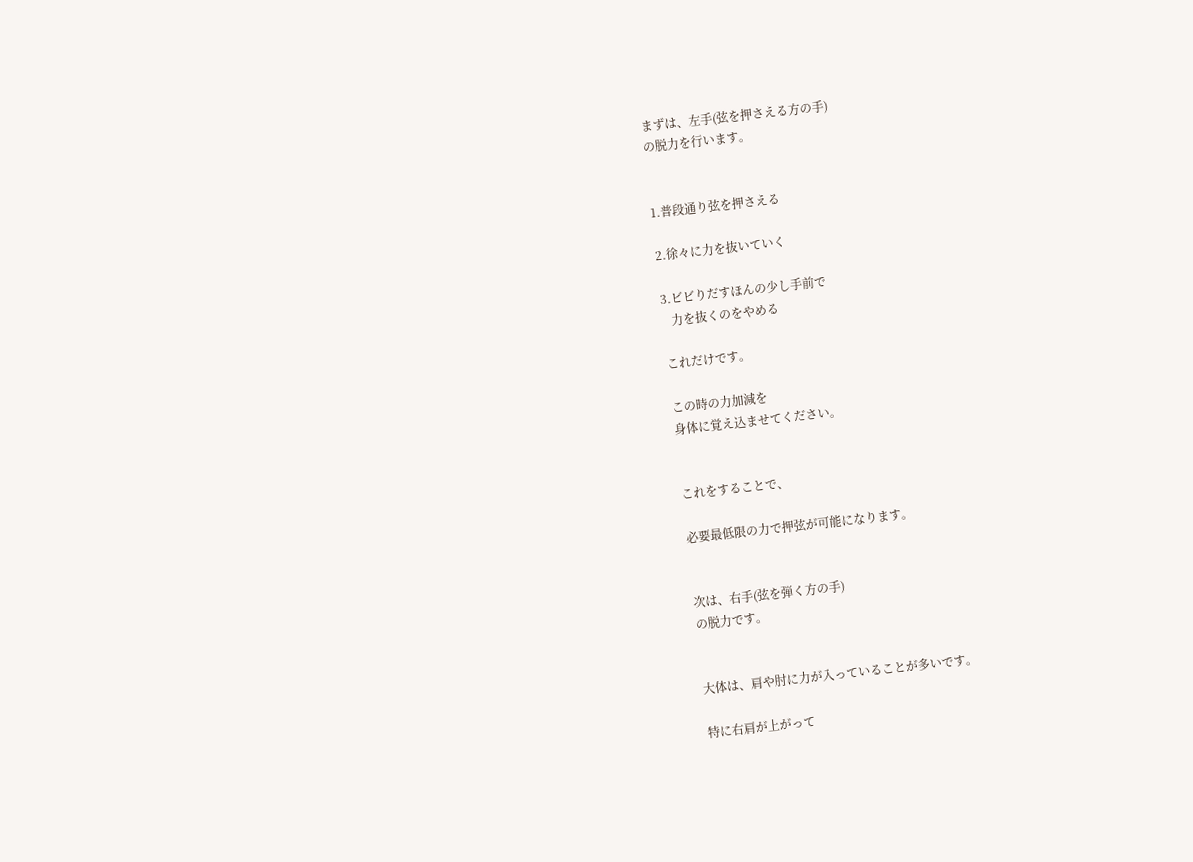まずは、左手(弦を押さえる方の手)
の脱力を行います。


1.普段通り弦を押さえる

2.徐々に力を抜いていく

3.ビビりだすほんの少し手前で
   力を抜くのをやめる

これだけです。

この時の力加減を
身体に覚え込ませてください。


これをすることで、

必要最低限の力で押弦が可能になります。


次は、右手(弦を弾く方の手)
の脱力です。


大体は、肩や肘に力が入っていることが多いです。

特に右肩が上がって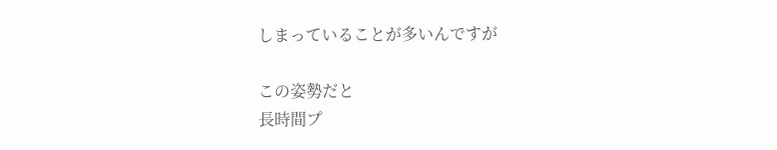しまっていることが多いんですが

この姿勢だと
長時間プ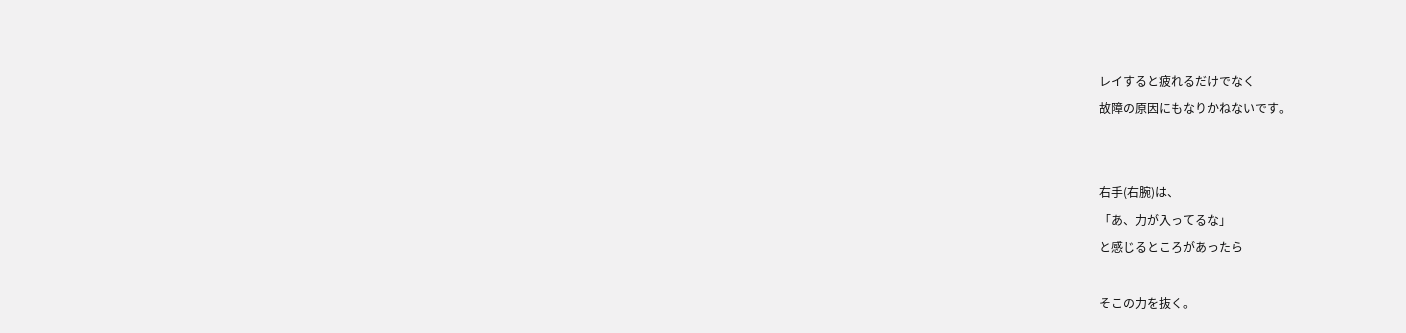レイすると疲れるだけでなく
故障の原因にもなりかねないです。


右手(右腕)は、
「あ、力が入ってるな」
と感じるところがあったら

そこの力を抜く。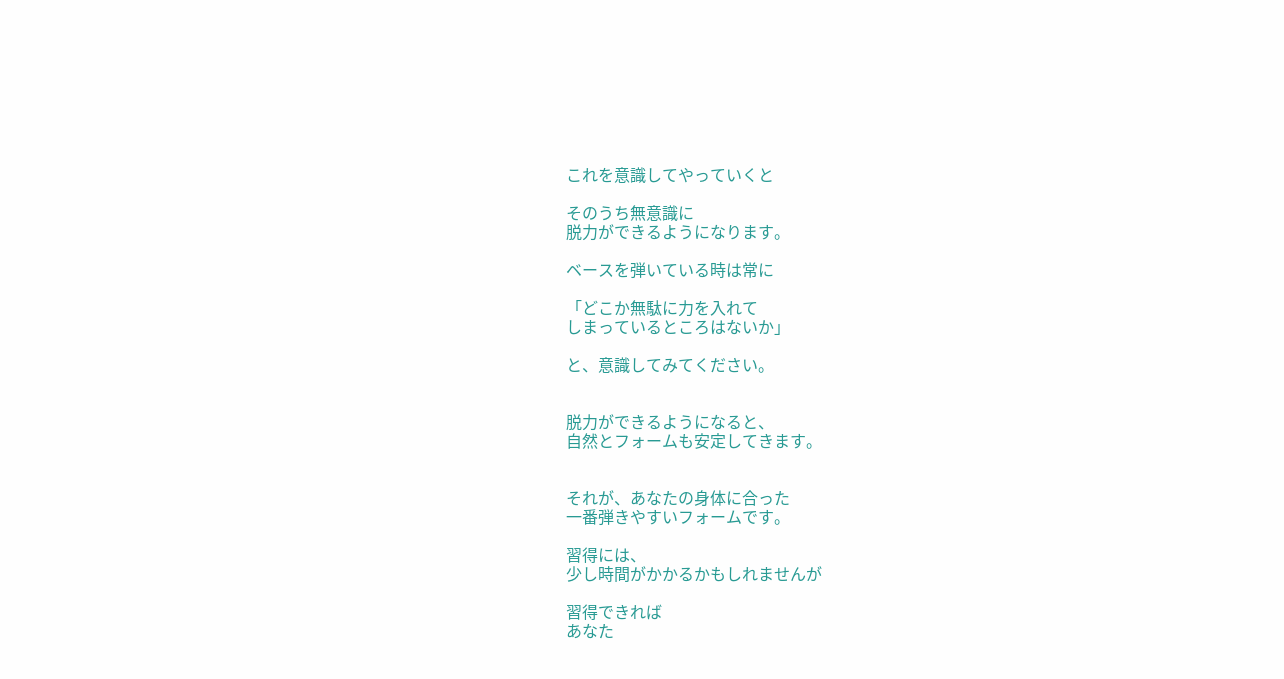これを意識してやっていくと

そのうち無意識に
脱力ができるようになります。

ベースを弾いている時は常に

「どこか無駄に力を入れて
しまっているところはないか」

と、意識してみてください。


脱力ができるようになると、
自然とフォームも安定してきます。


それが、あなたの身体に合った
一番弾きやすいフォームです。

習得には、
少し時間がかかるかもしれませんが

習得できれば
あなた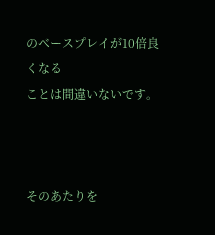のベースプレイが10倍良くなる
ことは間違いないです。



そのあたりを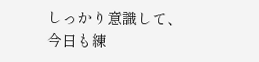しっかり意識して、
今日も練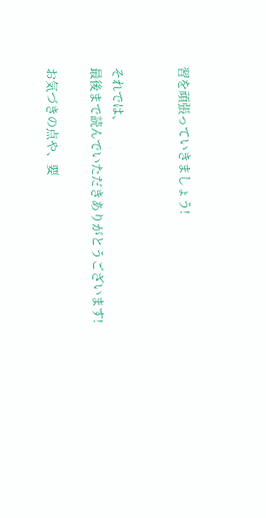習を頑張っていきましょう!


それでは、
最後まで読んでいただきありがとうございます!

お気づきの点や、要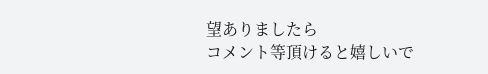望ありましたら
コメント等頂けると嬉しいで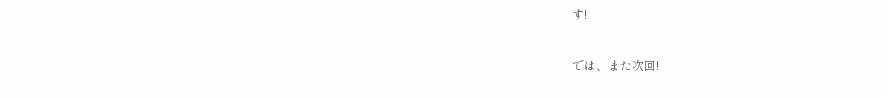す!

では、また次回!